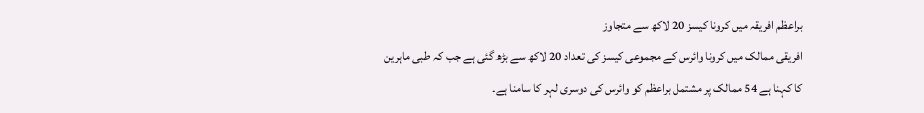براعظم افریقہ میں کرونا کیسز 20 لاکھ سے متجاوز
افریقی ممالک میں کرونا وائرس کے مجموعی کیسز کی تعداد 20 لاکھ سے بڑھ گئی ہے جب کہ طبی ماہرین کا کہنا ہے 54 ممالک پر مشتمل براعظم کو وائرس کی دوسری لہر کا سامنا ہے۔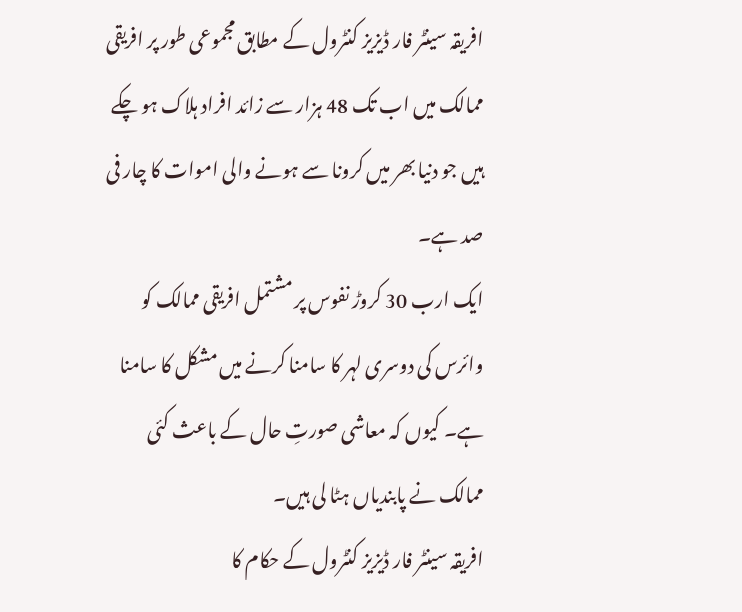افریقہ سینٹر فار ڈیزیز کنٹرول کے مطابق مجموعی طور پر افریقی ممالک میں اب تک 48 ہزار سے زائد افراد ہلاک ہو چکے ہیں جو دنیا بھر میں کرونا سے ہونے والی اموات کا چار فی صد ہے۔
ایک ارب 30 کروڑ نفوس پر مشتمل افریقی ممالک کو وائرس کی دوسری لہر کا سامنا کرنے میں مشکل کا سامنا ہے۔ کیوں کہ معاشی صورتِ حال کے باعث کئی ممالک نے پابندیاں ہٹا لی ہیں۔
افریقہ سینٹر فار ڈیزیز کنٹرول کے حکام کا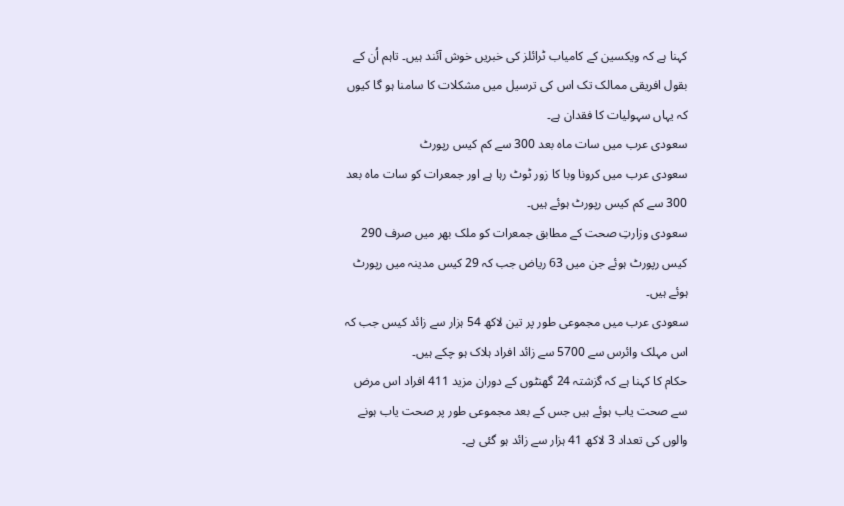کہنا ہے کہ ویکسین کے کامیاب ٹرائلز کی خبریں خوش آئند ہیں۔ تاہم اُن کے بقول افریقی ممالک تک اس کی ترسیل میں مشکلات کا سامنا ہو گا کیوں کہ یہاں سہولیات کا فقدان ہے۔
سعودی عرب میں سات ماہ بعد 300 سے کم کیس رپورٹ
سعودی عرب میں کرونا وبا کا زور ٹوٹ رہا ہے اور جمعرات کو سات ماہ بعد 300 سے کم کیس رپورٹ ہوئے ہیں۔
سعودی وزارتِ صحت کے مطابق جمعرات کو ملک بھر میں صرف 290 کیس رپورٹ ہوئے جن میں 63 ریاض جب کہ 29 کیس مدینہ میں رپورٹ ہوئے ہیں۔
سعودی عرب میں مجموعی طور پر تین لاکھ 54 ہزار سے زائد کیس جب کہ اس مہلک وائرس سے 5700 سے زائد افراد ہلاک ہو چکے ہیں۔
حکام کا کہنا ہے کہ گزشتہ 24 گھنٹوں کے دوران مزید 411 افراد اس مرض سے صحت یاب ہوئے ہیں جس کے بعد مجموعی طور پر صحت یاب ہونے والوں کی تعداد 3 لاکھ 41 ہزار سے زائد ہو گئی ہے۔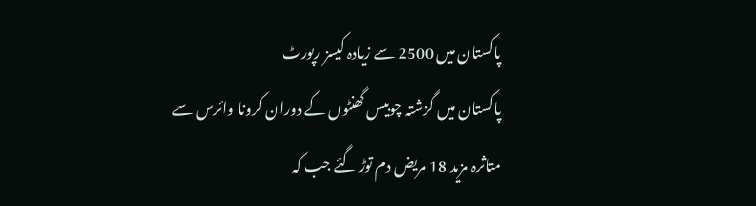پاکستان میں 2500 سے زیادہ کیسز رپورٹ
پاکستان میں گزشتہ چوبیس گھنٹوں کے دوران کرونا وائرس سے متاثرہ مزید 18 مریض دم توڑ گئے جب کہ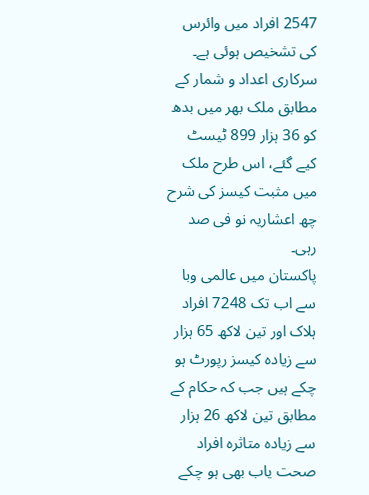2547 افراد میں وائرس کی تشخیص ہوئی ہے۔
سرکاری اعداد و شمار کے مطابق ملک بھر میں بدھ کو 36 ہزار 899 ٹیسٹ کیے گئے، اس طرح ملک میں مثبت کیسز کی شرح چھ اعشاریہ نو فی صد رہی۔
پاکستان میں عالمی وبا سے اب تک 7248 افراد ہلاک اور تین لاکھ 65 ہزار سے زیادہ کیسز رپورٹ ہو چکے ہیں جب کہ حکام کے مطابق تین لاکھ 26 ہزار سے زیادہ متاثرہ افراد صحت یاب بھی ہو چکے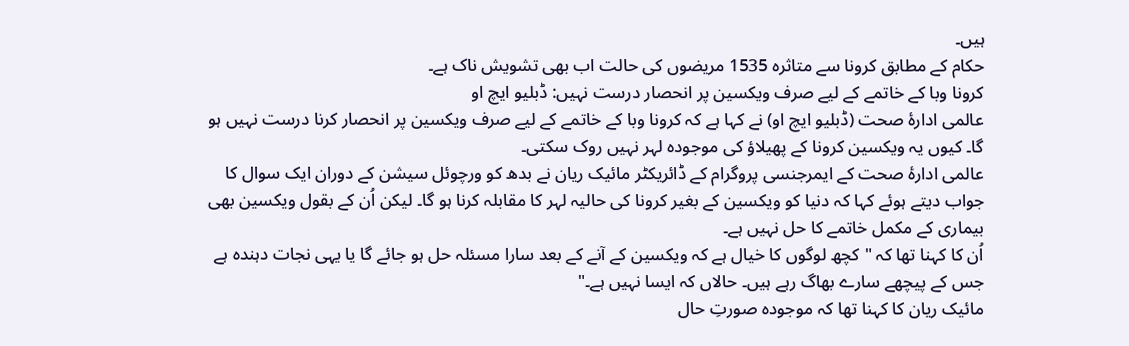ہیں۔
حکام کے مطابق کرونا سے متاثرہ 1535 مریضوں کی حالت اب بھی تشویش ناک ہے۔
کرونا وبا کے خاتمے کے لیے صرف ویکسین پر انحصار درست نہیں: ڈبلیو ایچ او
عالمی ادارۂ صحت (ڈبلیو ایچ او) نے کہا ہے کہ کرونا وبا کے خاتمے کے لیے صرف ویکسین پر انحصار کرنا درست نہیں ہو گا۔ کیوں یہ ویکسین کرونا کے پھیلاؤ کی موجودہ لہر نہیں روک سکتی۔
عالمی ادارۂ صحت کے ایمرجنسی پروگرام کے ڈائریکٹر مائیک ریان نے بدھ کو ورچوئل سیشن کے دوران ایک سوال کا جواب دیتے ہوئے کہا کہ دنیا کو ویکسین کے بغیر کرونا کی حالیہ لہر کا مقابلہ کرنا ہو گا۔ لیکن اُن کے بقول ویکسین بھی بیماری کے مکمل خاتمے کا حل نہیں ہے۔
اُن کا کہنا تھا کہ "کچھ لوگوں کا خیال ہے کہ ویکسین کے آنے کے بعد سارا مسئلہ حل ہو جائے گا یا یہی نجات دہندہ ہے جس کے پیچھے سارے بھاگ رہے ہیں۔ حالاں کہ ایسا نہیں ہے۔"
مائیک ریان کا کہنا تھا کہ موجودہ صورتِ حال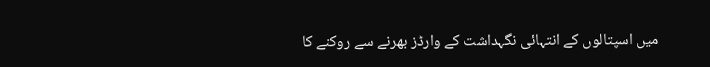میں اسپتالوں کے انتہائی نگہداشت کے وارڈز بھرنے سے روکنے کا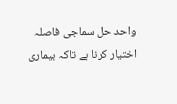واحد حل سماجی فاصلہ اختیار کرنا ہے تاکہ بیماری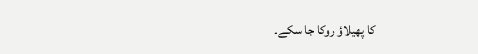کا پھیلاؤ روکا جا سکے۔